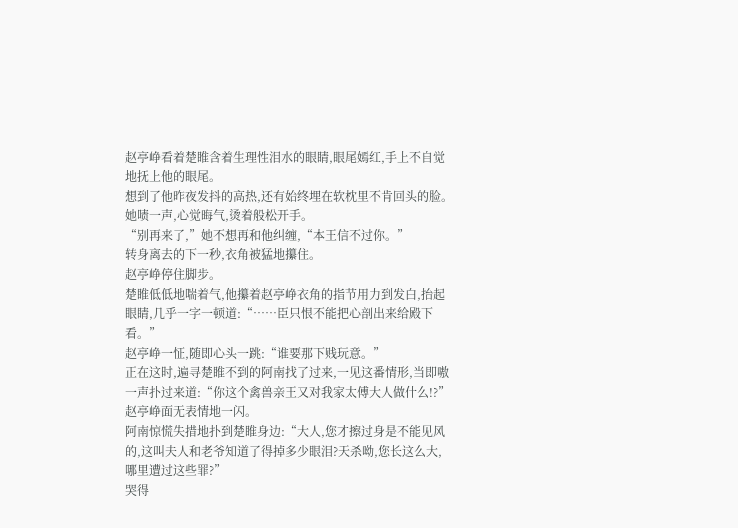赵亭峥看着楚睢含着生理性泪水的眼睛,眼尾嫣红,手上不自觉地抚上他的眼尾。
想到了他昨夜发抖的高热,还有始终埋在软枕里不肯回头的脸。
她啧一声,心觉晦气,烫着般松开手。
“别再来了,”她不想再和他纠缠,“本王信不过你。”
转身离去的下一秒,衣角被猛地攥住。
赵亭峥停住脚步。
楚睢低低地喘着气,他攥着赵亭峥衣角的指节用力到发白,抬起眼睛,几乎一字一顿道:“……臣只恨不能把心剖出来给殿下看。”
赵亭峥一怔,随即心头一跳:“谁要那下贱玩意。”
正在这时,遍寻楚睢不到的阿南找了过来,一见这番情形,当即嗷一声扑过来道:“你这个禽兽亲王又对我家太傅大人做什么!?”
赵亭峥面无表情地一闪。
阿南惊慌失措地扑到楚睢身边:“大人,您才擦过身是不能见风的,这叫夫人和老爷知道了得掉多少眼泪?天杀呦,您长这么大,哪里遭过这些罪?”
哭得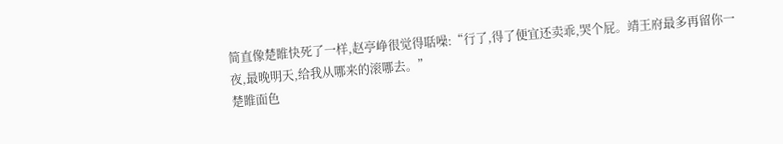简直像楚睢快死了一样,赵亭峥很觉得聒噪:“行了,得了便宜还卖乖,哭个屁。靖王府最多再留你一夜,最晚明天,给我从哪来的滚哪去。”
楚睢面色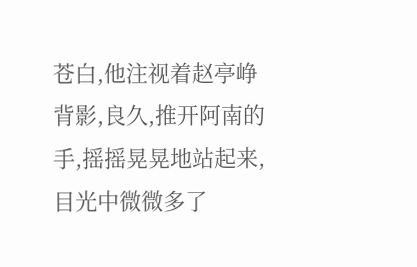苍白,他注视着赵亭峥背影,良久,推开阿南的手,摇摇晃晃地站起来,目光中微微多了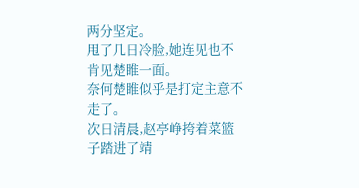两分坚定。
甩了几日冷脸,她连见也不肯见楚睢一面。
奈何楚睢似乎是打定主意不走了。
次日清晨,赵亭峥挎着菜篮子踏进了靖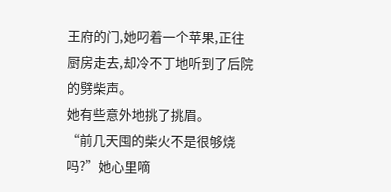王府的门,她叼着一个苹果,正往厨房走去,却冷不丁地听到了后院的劈柴声。
她有些意外地挑了挑眉。
“前几天囤的柴火不是很够烧吗?”她心里嘀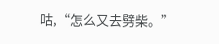咕,“怎么又去劈柴。”